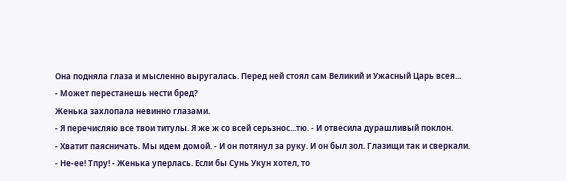Она подняла глаза и мысленно выругалась. Перед ней стоял сам Великий и Ужасный Царь всея...
- Может перестанешь нести бред?
Женька захлопала невинно глазами.
- Я перечисляю все твои титулы. Я же ж со всей серьзнос...тю. - И отвесила дурашливый поклон.
- Хватит паясничать. Мы идем домой. - И он потянул за руку. И он был зол. Глазищи так и сверкали.
- Не-ее! Тпру! - Женька уперлась. Если бы Сунь Укун хотел, то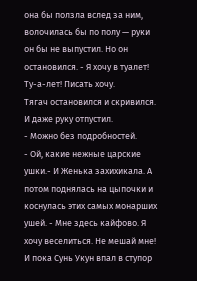она бы ползла вслед за ним, волочилась бы по полу — руки он бы не выпустил. Но он остановился. - Я хочу в туалет! Ту-а-лет! Писать хочу.
Тягач остановился и скривился. И даже руку отпустил.
- Можно без подробностей.
- Ой, какие нежные царские ушки.- И Женька захихикала. А потом поднялась на цыпочки и коснулась этих самых монарших ушей. - Мне здесь кайфово. Я хочу веселиться. Не мешай мне!
И пока Сунь Укун впал в ступор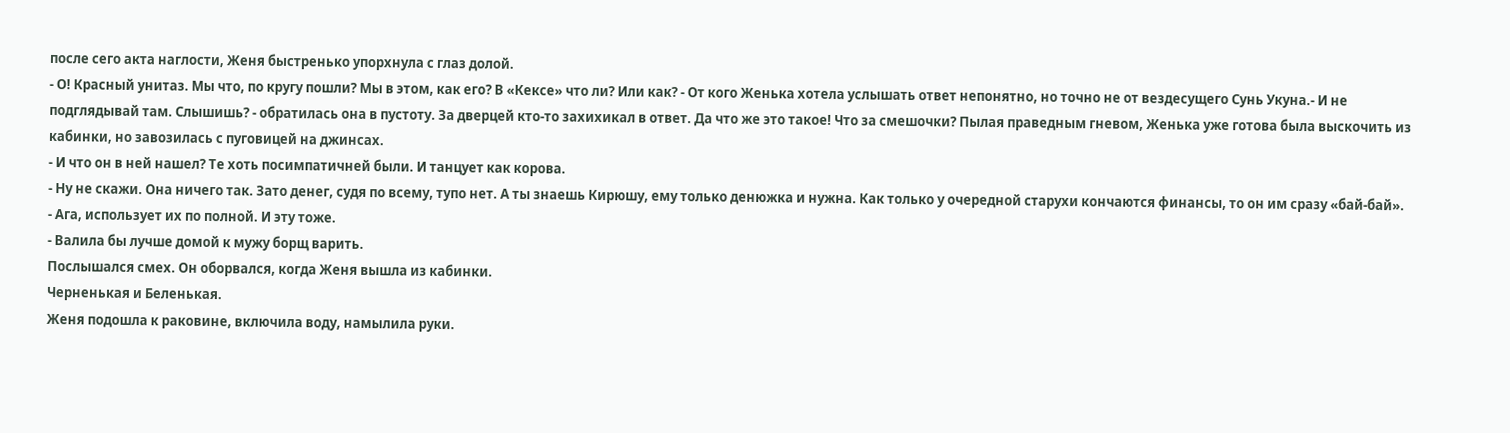после сего акта наглости, Женя быстренько упорхнула с глаз долой.
- О! Красный унитаз. Мы что, по кругу пошли? Мы в этом, как его? В «Кексе» что ли? Или как? - От кого Женька хотела услышать ответ непонятно, но точно не от вездесущего Сунь Укуна.- И не подглядывай там. Слышишь? - обратилась она в пустоту. За дверцей кто-то захихикал в ответ. Да что же это такое! Что за смешочки? Пылая праведным гневом, Женька уже готова была выскочить из кабинки, но завозилась с пуговицей на джинсах.
- И что он в ней нашел? Те хоть посимпатичней были. И танцует как корова.
- Ну не скажи. Она ничего так. Зато денег, судя по всему, тупо нет. А ты знаешь Кирюшу, ему только денюжка и нужна. Как только у очередной старухи кончаются финансы, то он им сразу «бай-бай».
- Ага, использует их по полной. И эту тоже.
- Валила бы лучше домой к мужу борщ варить.
Послышался смех. Он оборвался, когда Женя вышла из кабинки.
Черненькая и Беленькая.
Женя подошла к раковине, включила воду, намылила руки.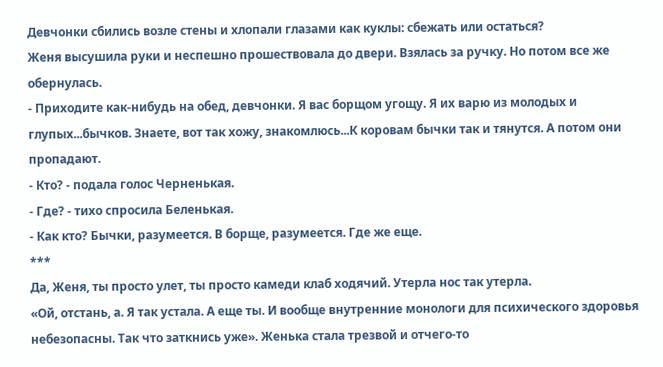Девчонки сбились возле стены и хлопали глазами как куклы: сбежать или остаться?
Женя высушила руки и неспешно прошествовала до двери. Взялась за ручку. Но потом все же обернулась.
- Приходите как-нибудь на обед, девчонки. Я вас борщом угощу. Я их варю из молодых и глупых...бычков. Знаете, вот так хожу, знакомлюсь...К коровам бычки так и тянутся. А потом они пропадают.
- Кто? - подала голос Черненькая.
- Где? - тихо спросила Беленькая.
- Как кто? Бычки, разумеется. В борще, разумеется. Где же еще.
***
Да, Женя, ты просто улет, ты просто камеди клаб ходячий. Утерла нос так утерла.
«Ой, отстань, а. Я так устала. А еще ты. И вообще внутренние монологи для психического здоровья небезопасны. Так что заткнись уже». Женька стала трезвой и отчего-то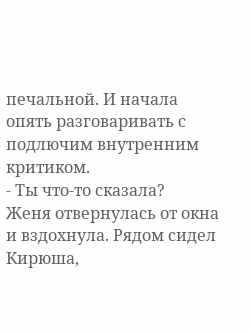печальной. И начала опять разговаривать с подлючим внутренним критиком.
- Ты что-то сказала?
Женя отвернулась от окна и вздохнула. Рядом сидел Кирюша,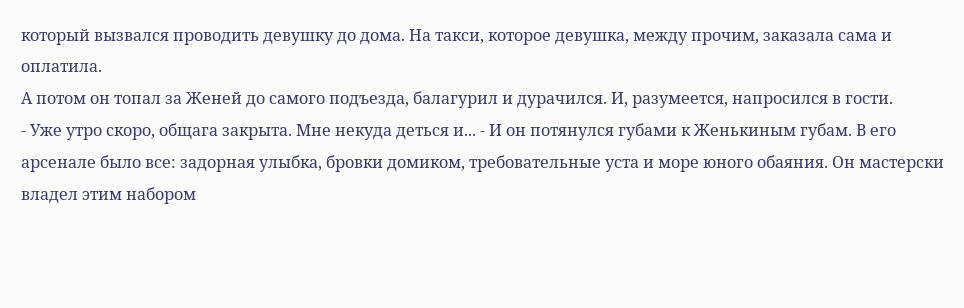который вызвался проводить девушку до дома. На такси, которое девушка, между прочим, заказала сама и оплатила.
А потом он топал за Женей до самого подъезда, балагурил и дурачился. И, разумеется, напросился в гости.
- Уже утро скоро, общага закрыта. Мне некуда деться и... - И он потянулся губами к Женькиным губам. В его арсенале было все: задорная улыбка, бровки домиком, требовательные уста и море юного обаяния. Он мастерски владел этим набором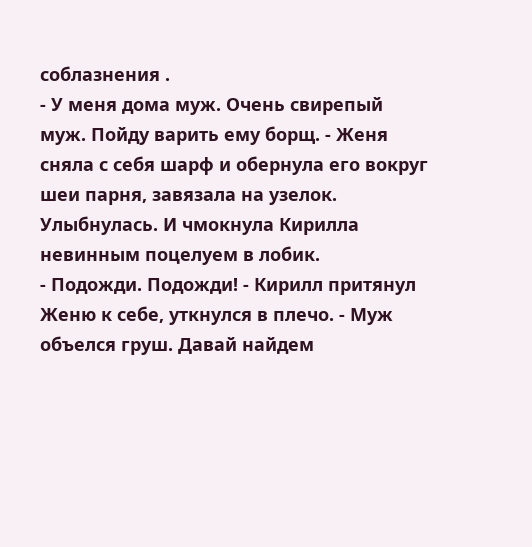соблазнения .
- У меня дома муж. Очень свирепый муж. Пойду варить ему борщ. - Женя сняла с себя шарф и обернула его вокруг шеи парня, завязала на узелок. Улыбнулась. И чмокнула Кирилла невинным поцелуем в лобик.
- Подожди. Подожди! - Кирилл притянул Женю к себе, уткнулся в плечо. - Муж объелся груш. Давай найдем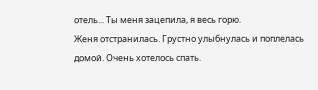отель... Ты меня зацепила, я весь горю.
Женя отстранилась. Грустно улыбнулась и поплелась домой. Очень хотелось спать.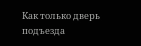Как только дверь подъезда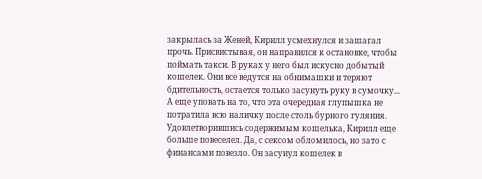закрылась за Женей, Кирилл усмехнулся и зашагал прочь. Присвистывая, он направился к остановке, чтобы поймать такси. В руках у него был искусно добытый кошелек. Они все ведутся на обнимашки и теряют бдительность, остается только засунуть руку в сумочку... А еще уповать на то, что эта очередная глупышка не потратила всю наличку после столь бурного гуляния. Удовлетворившись содержимым кошелька, Кирилл еще больше повеселел. Да, с сексом обломилось, но зато с финансами повезло. Он засунул кошелек в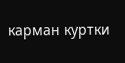карман куртки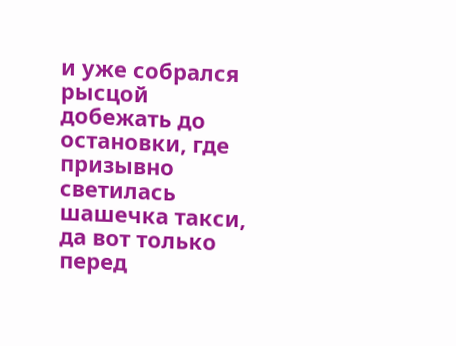и уже собрался рысцой добежать до остановки, где призывно светилась шашечка такси, да вот только перед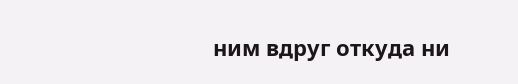ним вдруг откуда ни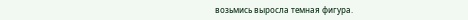возьмись выросла темная фигура.